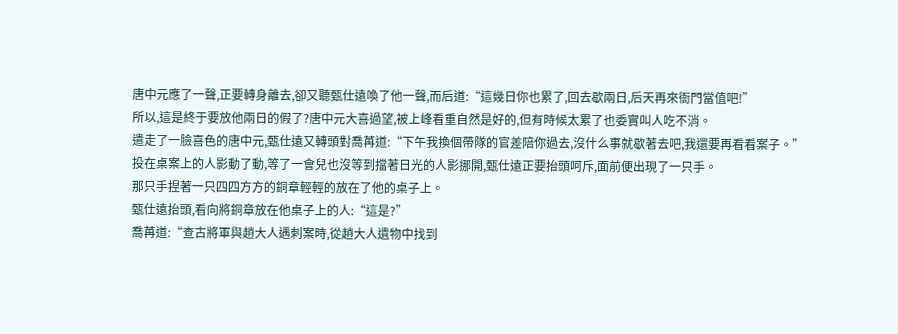唐中元應了一聲,正要轉身離去,卻又聽甄仕遠喚了他一聲,而后道:“這幾日你也累了,回去歇兩日,后天再來衙門當值吧!”
所以,這是終于要放他兩日的假了?唐中元大喜過望,被上峰看重自然是好的,但有時候太累了也委實叫人吃不消。
遣走了一臉喜色的唐中元,甄仕遠又轉頭對喬苒道:“下午我換個帶隊的官差陪你過去,沒什么事就歇著去吧,我還要再看看案子。”
投在桌案上的人影動了動,等了一會兒也沒等到擋著日光的人影挪開,甄仕遠正要抬頭呵斥,面前便出現了一只手。
那只手捏著一只四四方方的銅章輕輕的放在了他的桌子上。
甄仕遠抬頭,看向將銅章放在他桌子上的人:“這是?”
喬苒道:“查古將軍與趙大人遇刺案時,從趙大人遺物中找到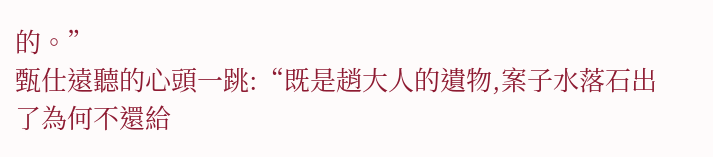的。”
甄仕遠聽的心頭一跳:“既是趙大人的遺物,案子水落石出了為何不還給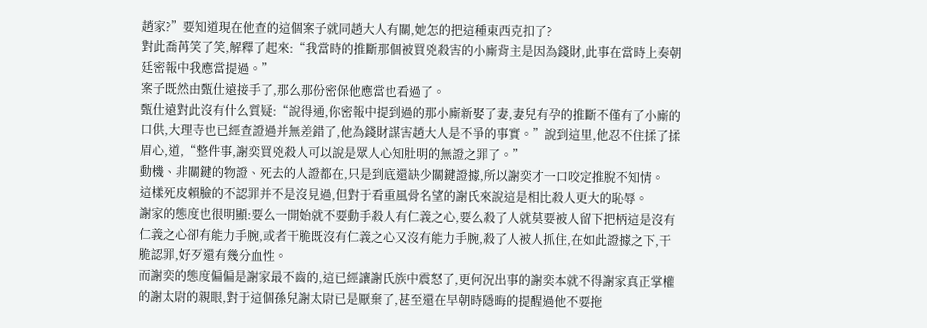趙家?”要知道現在他查的這個案子就同趙大人有關,她怎的把這種東西克扣了?
對此喬苒笑了笑,解釋了起來:“我當時的推斷那個被買兇殺害的小廝背主是因為錢財,此事在當時上奏朝廷密報中我應當提過。”
案子既然由甄仕遠接手了,那么那份密保他應當也看過了。
甄仕遠對此沒有什么質疑:“說得通,你密報中提到過的那小廝新娶了妻,妻兒有孕的推斷不僅有了小廝的口供,大理寺也已經查證過并無差錯了,他為錢財謀害趙大人是不爭的事實。”說到這里,他忍不住揉了揉眉心,道,“整件事,謝奕買兇殺人可以說是眾人心知肚明的無證之罪了。”
動機、非關鍵的物證、死去的人證都在,只是到底還缺少關鍵證據,所以謝奕才一口咬定推脫不知情。
這樣死皮賴臉的不認罪并不是沒見過,但對于看重風骨名望的謝氏來說這是相比殺人更大的恥辱。
謝家的態度也很明顯:要么一開始就不要動手殺人有仁義之心,要么殺了人就莫要被人留下把柄這是沒有仁義之心卻有能力手腕,或者干脆既沒有仁義之心又沒有能力手腕,殺了人被人抓住,在如此證據之下,干脆認罪,好歹還有幾分血性。
而謝奕的態度偏偏是謝家最不齒的,這已經讓謝氏族中震怒了,更何況出事的謝奕本就不得謝家真正掌權的謝太尉的親眼,對于這個孫兒謝太尉已是厭棄了,甚至還在早朝時隱晦的提醒過他不要拖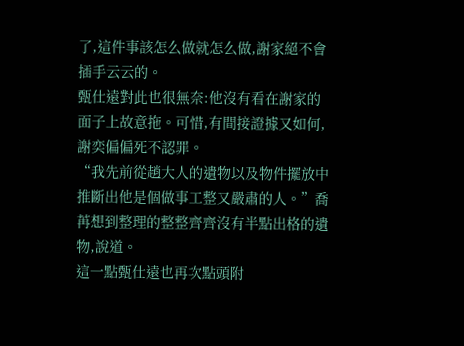了,這件事該怎么做就怎么做,謝家絕不會插手云云的。
甄仕遠對此也很無奈:他沒有看在謝家的面子上故意拖。可惜,有間接證據又如何,謝奕偏偏死不認罪。
“我先前從趙大人的遺物以及物件擺放中推斷出他是個做事工整又嚴肅的人。”喬苒想到整理的整整齊齊沒有半點出格的遺物,說道。
這一點甄仕遠也再次點頭附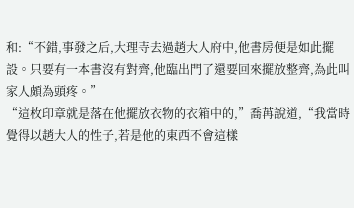和:“不錯,事發之后,大理寺去過趙大人府中,他書房便是如此擺設。只要有一本書沒有對齊,他臨出門了還要回來擺放整齊,為此叫家人頗為頭疼。”
“這枚印章就是落在他擺放衣物的衣箱中的,”喬苒說道,“我當時覺得以趙大人的性子,若是他的東西不會這樣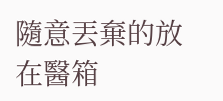隨意丟棄的放在醫箱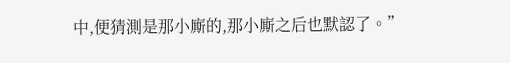中,便猜測是那小廝的,那小廝之后也默認了。”